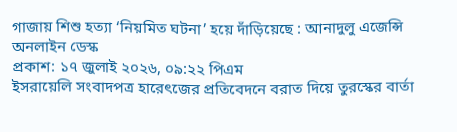গাজায় শিশু হত্যা ‘নিয়মিত ঘটনা’ হয়ে দাঁড়িয়েছে : আনাদুলু এজেন্সি
অনলাইন ডেস্ক
প্রকাশ: ১৭ জুলাই ২০২৬, ০৯:২২ পিএম
ইসরায়েলি সংবাদপত্র হারেৎজের প্রতিবেদনে বরাত দিয়ে তুরস্কের বার্তা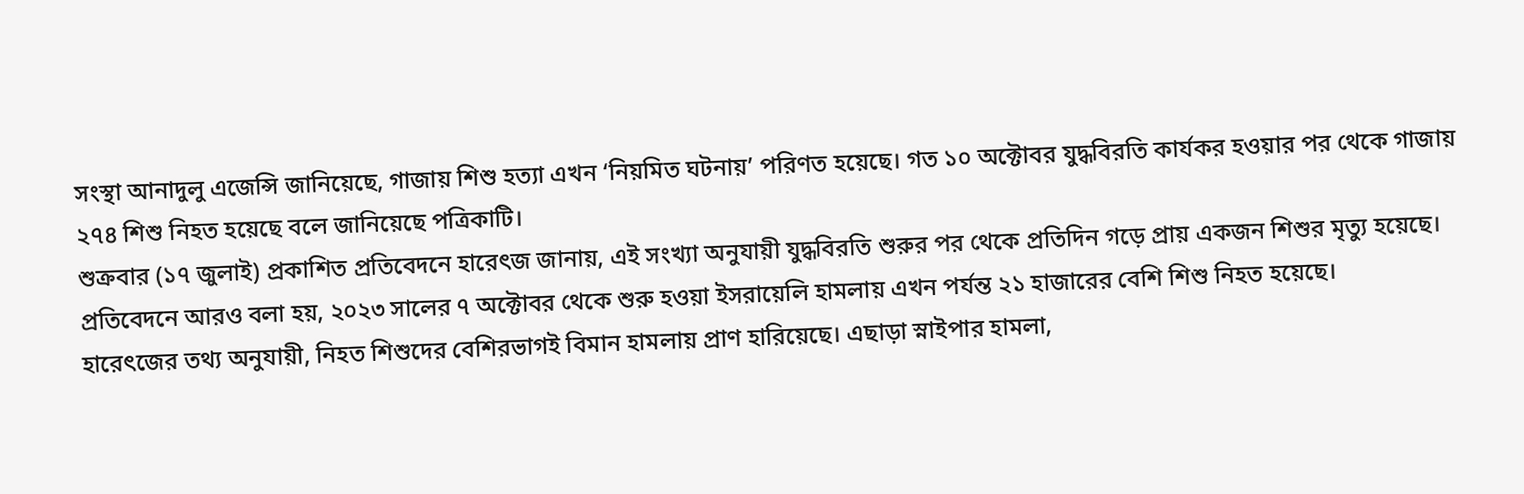সংস্থা আনাদুলু এজেন্সি জানিয়েছে, গাজায় শিশু হত্যা এখন ‘নিয়মিত ঘটনায়’ পরিণত হয়েছে। গত ১০ অক্টোবর যুদ্ধবিরতি কার্যকর হওয়ার পর থেকে গাজায় ২৭৪ শিশু নিহত হয়েছে বলে জানিয়েছে পত্রিকাটি।
শুক্রবার (১৭ জুলাই) প্রকাশিত প্রতিবেদনে হারেৎজ জানায়, এই সংখ্যা অনুযায়ী যুদ্ধবিরতি শুরুর পর থেকে প্রতিদিন গড়ে প্রায় একজন শিশুর মৃত্যু হয়েছে।
প্রতিবেদনে আরও বলা হয়, ২০২৩ সালের ৭ অক্টোবর থেকে শুরু হওয়া ইসরায়েলি হামলায় এখন পর্যন্ত ২১ হাজারের বেশি শিশু নিহত হয়েছে।
হারেৎজের তথ্য অনুযায়ী, নিহত শিশুদের বেশিরভাগই বিমান হামলায় প্রাণ হারিয়েছে। এছাড়া স্নাইপার হামলা,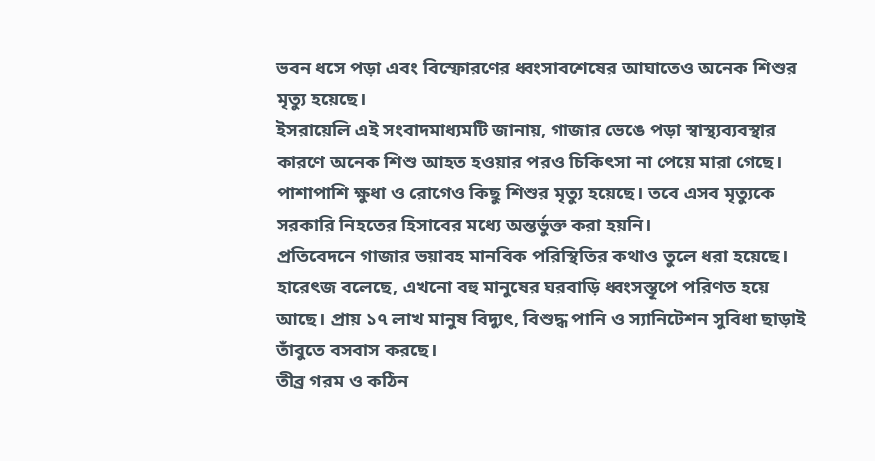ভবন ধসে পড়া এবং বিস্ফোরণের ধ্বংসাবশেষের আঘাতেও অনেক শিশুর মৃত্যু হয়েছে।
ইসরায়েলি এই সংবাদমাধ্যমটি জানায়, গাজার ভেঙে পড়া স্বাস্থ্যব্যবস্থার কারণে অনেক শিশু আহত হওয়ার পরও চিকিৎসা না পেয়ে মারা গেছে। পাশাপাশি ক্ষুধা ও রোগেও কিছু শিশুর মৃত্যু হয়েছে। তবে এসব মৃত্যুকে সরকারি নিহতের হিসাবের মধ্যে অন্তর্ভুক্ত করা হয়নি।
প্রতিবেদনে গাজার ভয়াবহ মানবিক পরিস্থিতির কথাও তুলে ধরা হয়েছে। হারেৎজ বলেছে, এখনো বহু মানুষের ঘরবাড়ি ধ্বংসস্তূপে পরিণত হয়ে আছে। প্রায় ১৭ লাখ মানুষ বিদ্যুৎ, বিশুদ্ধ পানি ও স্যানিটেশন সুবিধা ছাড়াই তাঁবুতে বসবাস করছে।
তীব্র গরম ও কঠিন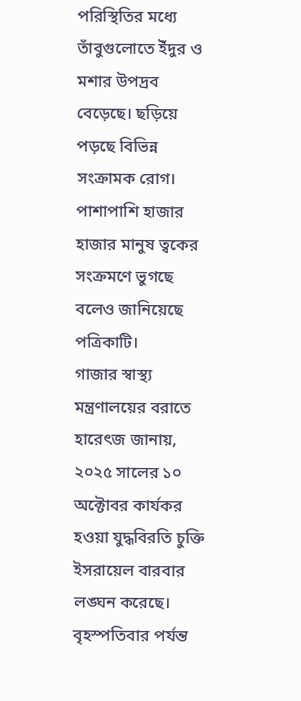পরিস্থিতির মধ্যে তাঁবুগুলোতে ইঁদুর ও মশার উপদ্রব বেড়েছে। ছড়িয়ে পড়ছে বিভিন্ন সংক্রামক রোগ। পাশাপাশি হাজার হাজার মানুষ ত্বকের সংক্রমণে ভুগছে বলেও জানিয়েছে পত্রিকাটি।
গাজার স্বাস্থ্য মন্ত্রণালয়ের বরাতে হারেৎজ জানায়, ২০২৫ সালের ১০ অক্টোবর কার্যকর হওয়া যুদ্ধবিরতি চুক্তি ইসরায়েল বারবার লঙ্ঘন করেছে। বৃহস্পতিবার পর্যন্ত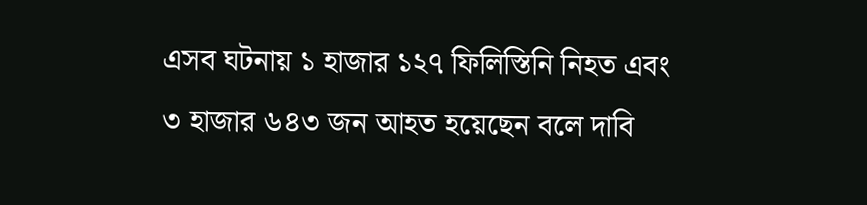এসব ঘটনায় ১ হাজার ১২৭ ফিলিস্তিনি নিহত এবং ৩ হাজার ৬৪৩ জন আহত হয়েছেন বলে দাবি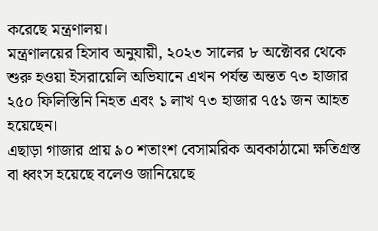করেছে মন্ত্রণালয়।
মন্ত্রণালয়ের হিসাব অনুযায়ী, ২০২৩ সালের ৮ অক্টোবর থেকে শুরু হওয়া ইসরায়েলি অভিযানে এখন পর্যন্ত অন্তত ৭৩ হাজার ২৫০ ফিলিস্তিনি নিহত এবং ১ লাখ ৭৩ হাজার ৭৫১ জন আহত হয়েছেন।
এছাড়া গাজার প্রায় ৯০ শতাংশ বেসামরিক অবকাঠামো ক্ষতিগ্রস্ত বা ধ্বংস হয়েছে বলেও জানিয়েছে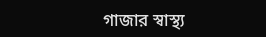গাজার স্বাস্থ্য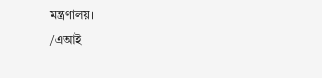মন্ত্রণালয়।
/এআই